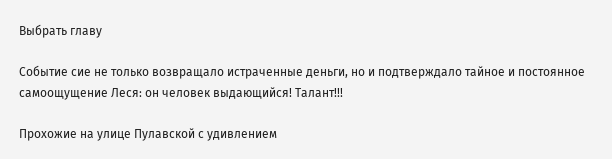Выбрать главу

Событие сие не только возвращало истраченные деньги, но и подтверждало тайное и постоянное самоощущение Леся: он человек выдающийся! Талант!!!

Прохожие на улице Пулавской с удивлением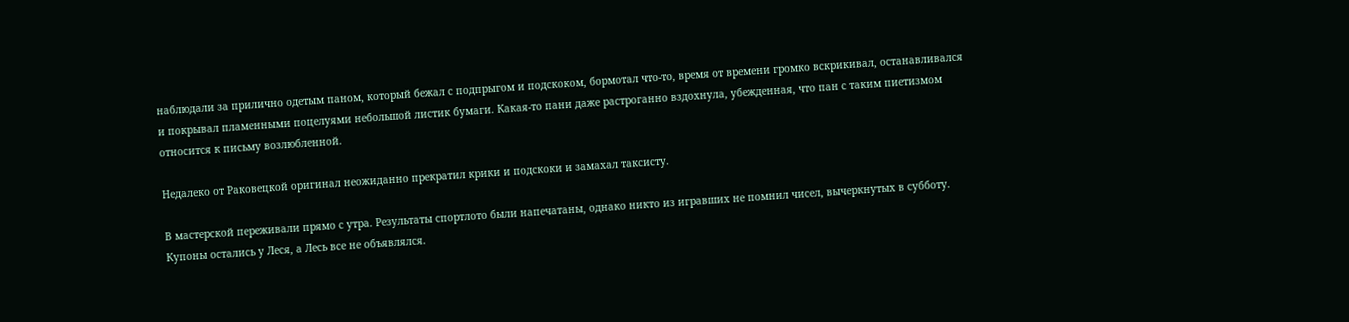наблюдали за прилично одетым паном, который бежал с подпрыгом и подскоком, бормотал что-то, время от времени громко вскрикивал, останавливался и покрывал пламенными поцелуями небольшой листик бумаги. Какая-то пани даже растроганно вздохнула, убежденная, что пан с таким пиетизмом относится к письму возлюбленной.

Недалеко от Раковецкой оригинал неожиданно прекратил крики и подскоки и замахал таксисту.

В мастерской переживали прямо с утра. Результаты спортлото были напечатаны, однако никто из игравших не помнил чисел, вычеркнутых в субботу. Купоны остались у Леся, а Лесь все не объявлялся.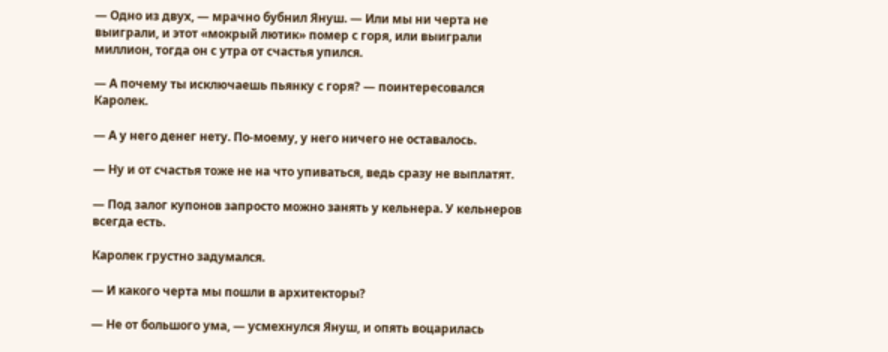— Одно из двух, — мрачно бубнил Януш. — Или мы ни черта не выиграли, и этот «мокрый лютик» помер с горя, или выиграли миллион, тогда он с утра от счастья упился.

— А почему ты исключаешь пьянку с горя? — поинтересовался Каролек.

— А у него денег нету. По-моему, у него ничего не оставалось.

— Ну и от счастья тоже не на что упиваться, ведь сразу не выплатят.

— Под залог купонов запросто можно занять у кельнера. У кельнеров всегда есть.

Каролек грустно задумался.

— И какого черта мы пошли в архитекторы?

— Не от большого ума, — усмехнулся Януш, и опять воцарилась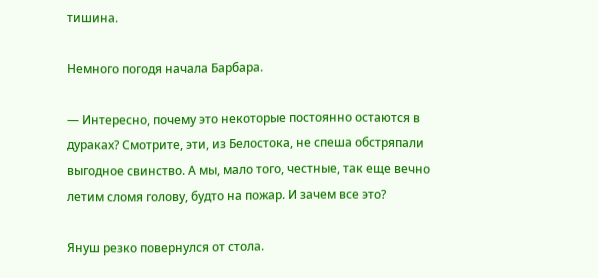тишина.

Немного погодя начала Барбара.

— Интересно, почему это некоторые постоянно остаются в дураках? Смотрите, эти, из Белостока, не спеша обстряпали выгодное свинство. А мы, мало того, честные, так еще вечно летим сломя голову, будто на пожар. И зачем все это?

Януш резко повернулся от стола.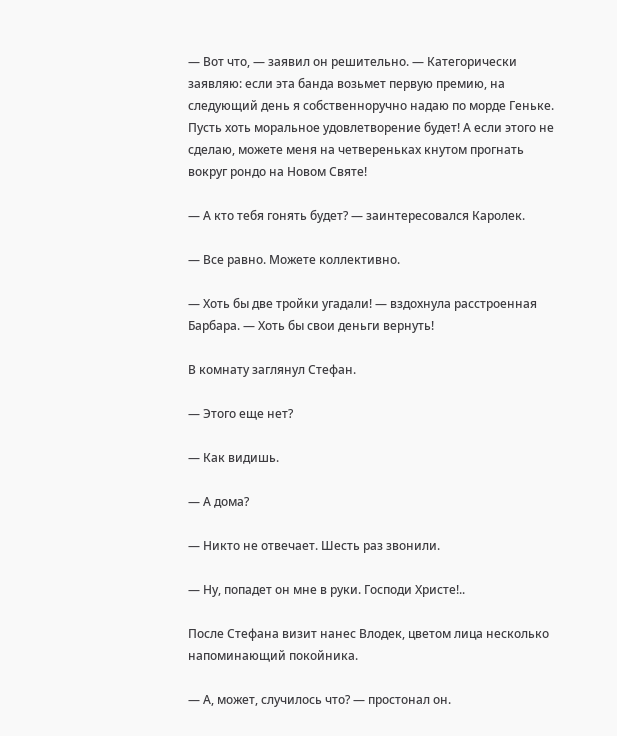— Вот что, — заявил он решительно. — Категорически заявляю: если эта банда возьмет первую премию, на следующий день я собственноручно надаю по морде Геньке. Пусть хоть моральное удовлетворение будет! А если этого не сделаю, можете меня на четвереньках кнутом прогнать вокруг рондо на Новом Святе!

— А кто тебя гонять будет? — заинтересовался Каролек.

— Все равно. Можете коллективно.

— Хоть бы две тройки угадали! — вздохнула расстроенная Барбара. — Хоть бы свои деньги вернуть!

В комнату заглянул Стефан.

— Этого еще нет?

— Как видишь.

— А дома?

— Никто не отвечает. Шесть раз звонили.

— Ну, попадет он мне в руки. Господи Христе!..

После Стефана визит нанес Влодек, цветом лица несколько напоминающий покойника.

— А, может, случилось что? — простонал он.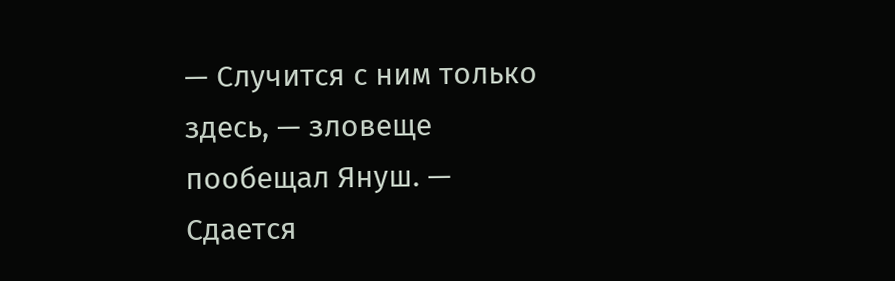— Случится с ним только здесь, — зловеще пообещал Януш. — Сдается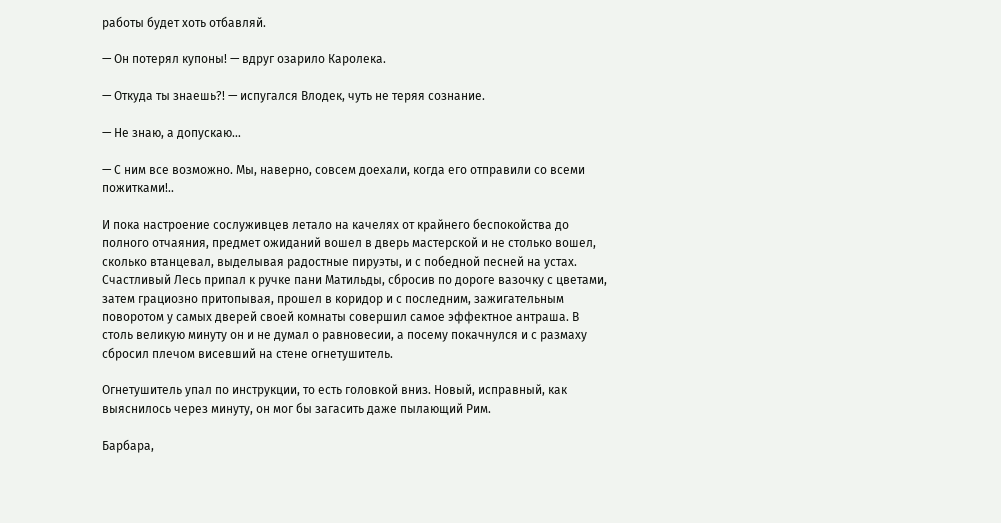работы будет хоть отбавляй.

— Он потерял купоны! — вдруг озарило Каролека.

— Откуда ты знаешь?! — испугался Влодек, чуть не теряя сознание.

— Не знаю, а допускаю…

— С ним все возможно. Мы, наверно, совсем доехали, когда его отправили со всеми пожитками!..

И пока настроение сослуживцев летало на качелях от крайнего беспокойства до полного отчаяния, предмет ожиданий вошел в дверь мастерской и не столько вошел, сколько втанцевал, выделывая радостные пируэты, и с победной песней на устах. Счастливый Лесь припал к ручке пани Матильды, сбросив по дороге вазочку с цветами, затем грациозно притопывая, прошел в коридор и с последним, зажигательным поворотом у самых дверей своей комнаты совершил самое эффектное антраша. В столь великую минуту он и не думал о равновесии, а посему покачнулся и с размаху сбросил плечом висевший на стене огнетушитель.

Огнетушитель упал по инструкции, то есть головкой вниз. Новый, исправный, как выяснилось через минуту, он мог бы загасить даже пылающий Рим.

Барбара,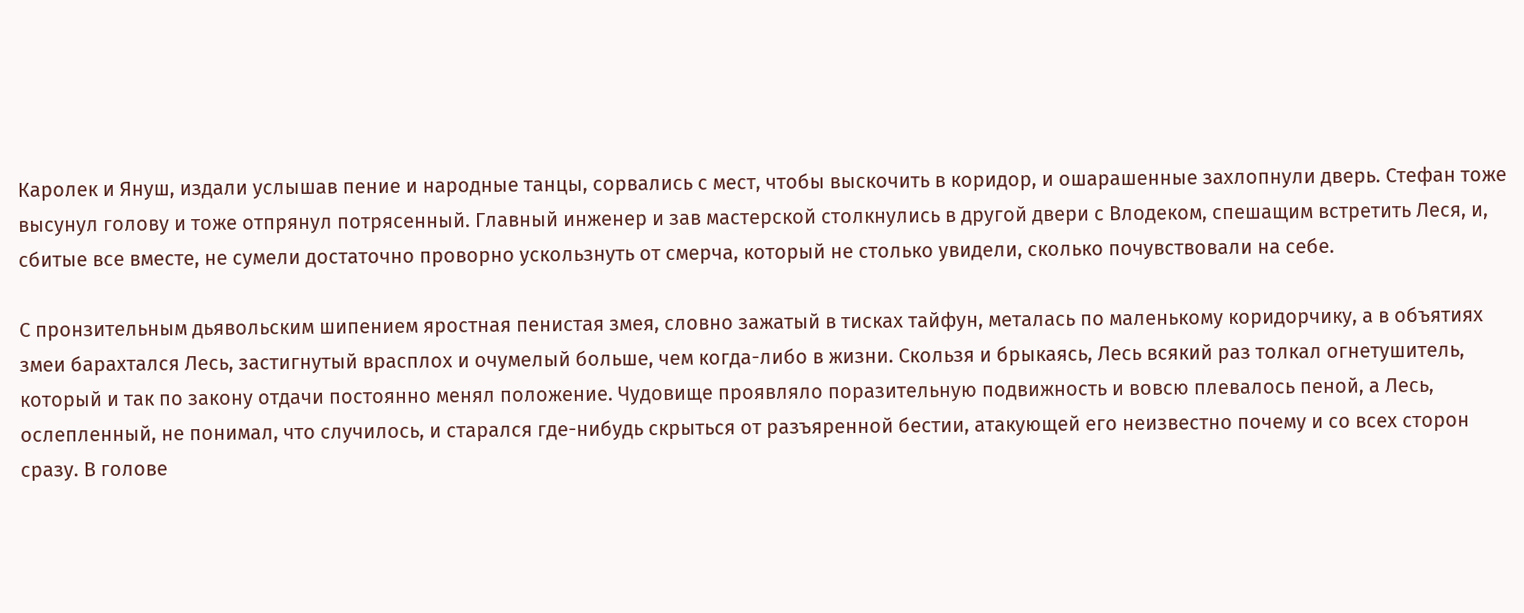Каролек и Януш, издали услышав пение и народные танцы, сорвались с мест, чтобы выскочить в коридор, и ошарашенные захлопнули дверь. Стефан тоже высунул голову и тоже отпрянул потрясенный. Главный инженер и зав мастерской столкнулись в другой двери с Влодеком, спешащим встретить Леся, и, сбитые все вместе, не сумели достаточно проворно ускользнуть от смерча, который не столько увидели, сколько почувствовали на себе.

С пронзительным дьявольским шипением яростная пенистая змея, словно зажатый в тисках тайфун, металась по маленькому коридорчику, а в объятиях змеи барахтался Лесь, застигнутый врасплох и очумелый больше, чем когда-либо в жизни. Скользя и брыкаясь, Лесь всякий раз толкал огнетушитель, который и так по закону отдачи постоянно менял положение. Чудовище проявляло поразительную подвижность и вовсю плевалось пеной, а Лесь, ослепленный, не понимал, что случилось, и старался где-нибудь скрыться от разъяренной бестии, атакующей его неизвестно почему и со всех сторон сразу. В голове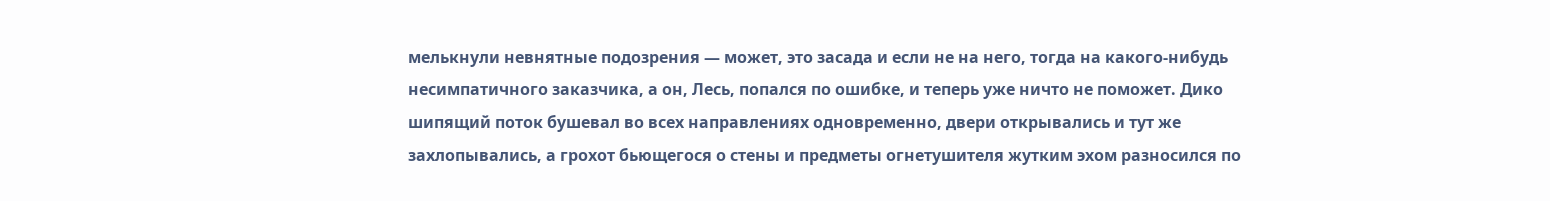мелькнули невнятные подозрения — может, это засада и если не на него, тогда на какого-нибудь несимпатичного заказчика, а он, Лесь, попался по ошибке, и теперь уже ничто не поможет. Дико шипящий поток бушевал во всех направлениях одновременно, двери открывались и тут же захлопывались, а грохот бьющегося о стены и предметы огнетушителя жутким эхом разносился по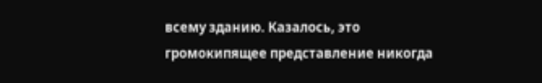всему зданию. Казалось, это громокипящее представление никогда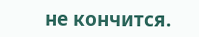не кончится.